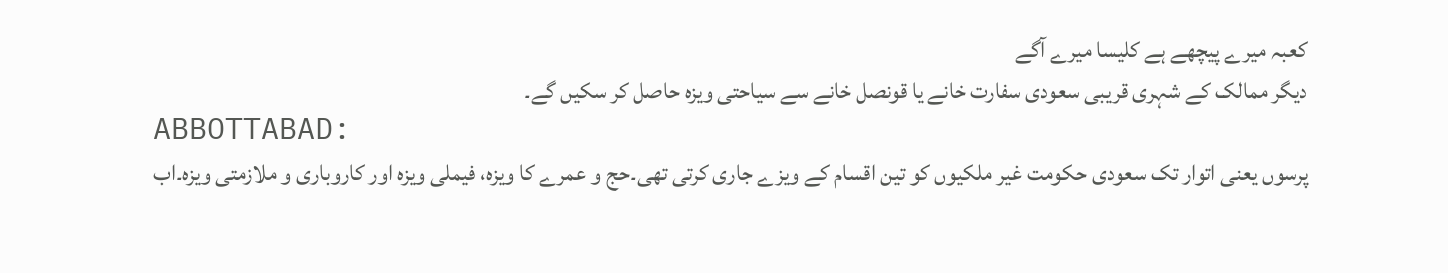کعبہ میرے پیچھے ہے کلیسا میرے آگے
دیگر ممالک کے شہری قریبی سعودی سفارت خانے یا قونصل خانے سے سیاحتی ویزہ حاصل کر سکیں گے۔
ABBOTTABAD:
پرسوں یعنی اتوار تک سعودی حکومت غیر ملکیوں کو تین اقسام کے ویزے جاری کرتی تھی۔حج و عمرے کا ویزہ، فیملی ویزہ اور کاروباری و ملازمتی ویزہ۔اب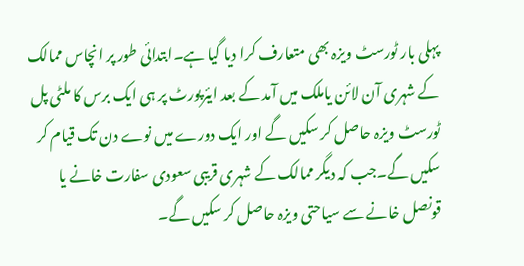پہلی بار ٹورسٹ ویزہ بھی متعارف کرا دیا گیا ہے۔ابتدائی طور پر انچاس ممالک کے شہری آن لائن یاملک میں آمد کے بعد ایئرپورٹ پر ہی ایک برس کا ملٹی پل ٹورسٹ ویزہ حاصل کر سکیں گے اور ایک دورے میں نوے دن تک قیام کر سکیں گے۔جب کہ دیگر ممالک کے شہری قریبی سعودی سفارت خانے یا قونصل خانے سے سیاحتی ویزہ حاصل کر سکیں گے۔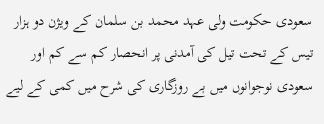سعودی حکومت ولی عہد محمد بن سلمان کے ویژن دو ہزار تیس کے تحت تیل کی آمدنی پر انحصار کم سے کم اور سعودی نوجوانوں میں بے روزگاری کی شرح میں کمی کے لیے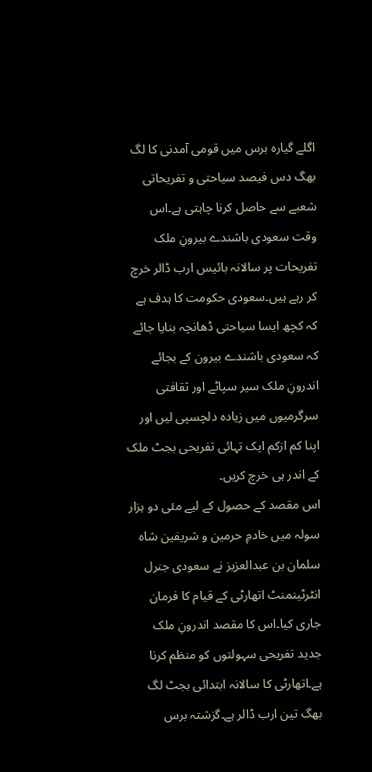اگلے گیارہ برس میں قومی آمدنی کا لگ بھگ دس فیصد سیاحتی و تفریحاتی شعبے سے حاصل کرنا چاہتی ہے۔اس وقت سعودی باشندے بیرونِ ملک تفریحات پر سالانہ بائیس ارب ڈالر خرچ کر رہے ہیں۔سعودی حکومت کا ہدف ہے کہ کچھ ایسا سیاحتی ڈھانچہ بنایا جائے کہ سعودی باشندے بیرون کے بجائے اندرونِ ملک سیر سپاٹے اور ثقافتی سرگرمیوں میں زیادہ دلچسپی لیں اور اپنا کم ازکم ایک تہائی تفریحی بجٹ ملک کے اندر ہی خرچ کریں۔
اس مقصد کے حصول کے لیے مئی دو ہزار سولہ میں خادمِ حرمین و شریفین شاہ سلمان بن عبدالعزیز نے سعودی جنرل انٹرٹینمنٹ اتھارٹی کے قیام کا فرمان جاری کیا۔اس کا مقصد اندرونِ ملک جدید تفریحی سہولتوں کو منظم کرنا ہے۔اتھارٹی کا سالانہ ابتدائی بجٹ لگ بھگ تین ارب ڈالر ہے۔گزشتہ برس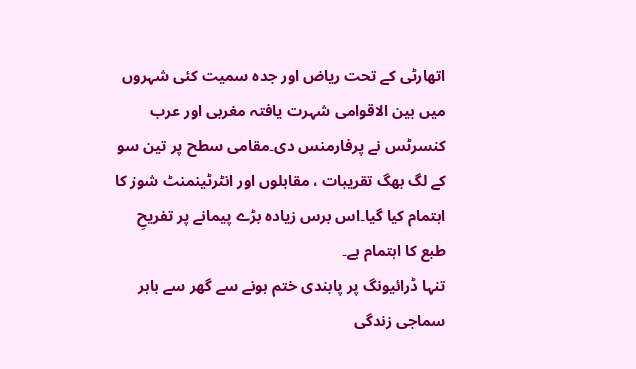اتھارٹی کے تحت ریاض اور جدہ سمیت کئی شہروں میں بین الاقوامی شہرت یافتہ مغربی اور عرب کنسرٹس نے پرفارمنس دی۔مقامی سطح پر تین سو کے لگ بھگ تقریبات ، مقابلوں اور انٹرٹینمنٹ شوز کا اہتمام کیا گیا۔اس برس زیادہ بڑے پیمانے پر تفریحِ طبع کا اہتمام ہے۔
تنہا ڈرائیونگ پر پابندی ختم ہونے سے گھر سے باہر سماجی زندگی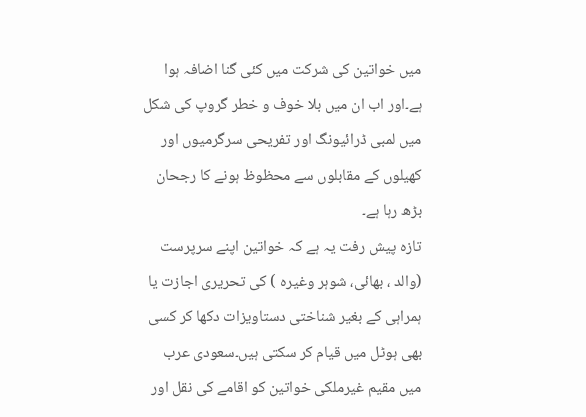میں خواتین کی شرکت میں کئی گنا اضافہ ہوا ہے۔اور اب ان میں بلا خوف و خطر گروپ کی شکل میں لمبی ڈرائیونگ اور تفریحی سرگرمیوں اور کھیلوں کے مقابلوں سے محظوظ ہونے کا رجحان بڑھ رہا ہے۔
تازہ پیش رفت یہ ہے کہ خواتین اپنے سرپرست (والد ، بھائی، شوہر وغیرہ ) کی تحریری اجازت یا ہمراہی کے بغیر شناختی دستاویزات دکھا کر کسی بھی ہوٹل میں قیام کر سکتی ہیں۔سعودی عرب میں مقیم غیرملکی خواتین کو اقامے کی نقل اور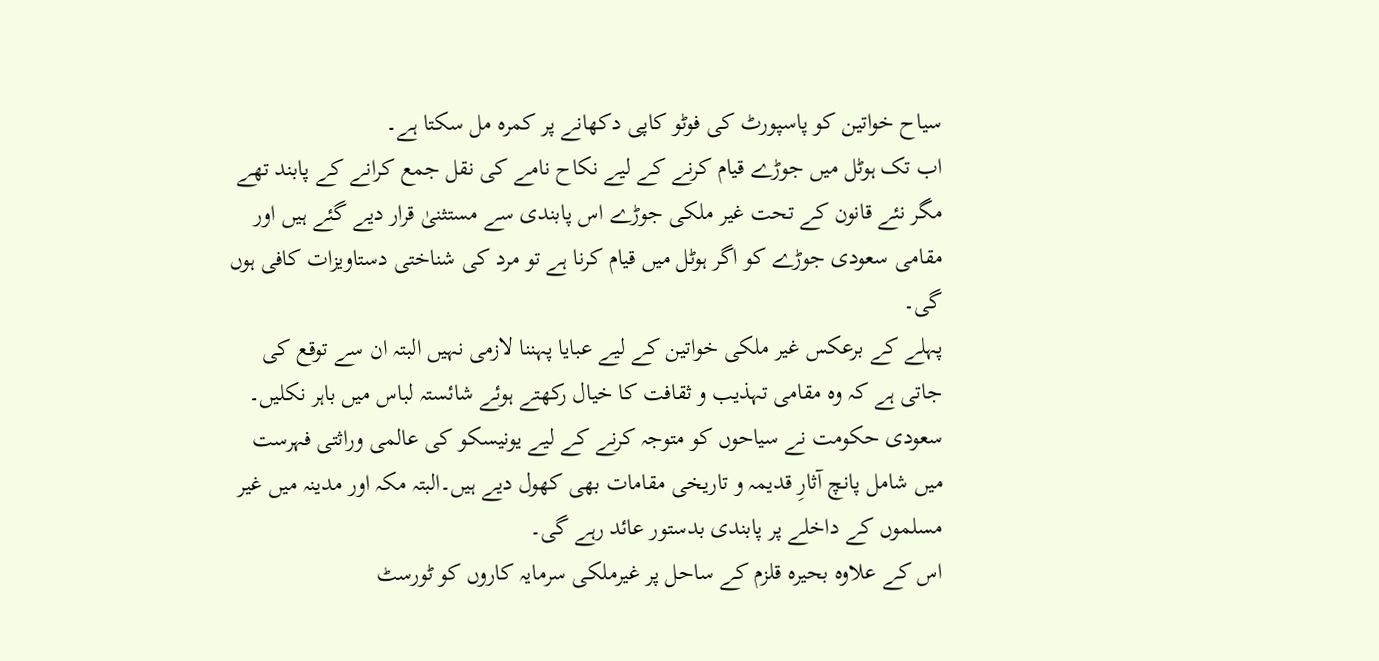سیاح خواتین کو پاسپورٹ کی فوٹو کاپی دکھانے پر کمرہ مل سکتا ہے۔
اب تک ہوٹل میں جوڑے قیام کرنے کے لیے نکاح نامے کی نقل جمع کرانے کے پابند تھے مگر نئے قانون کے تحت غیر ملکی جوڑے اس پابندی سے مستثنیٰ قرار دیے گئے ہیں اور مقامی سعودی جوڑے کو اگر ہوٹل میں قیام کرنا ہے تو مرد کی شناختی دستاویزات کافی ہوں گی۔
پہلے کے برعکس غیر ملکی خواتین کے لیے عبایا پہننا لازمی نہیں البتہ ان سے توقع کی جاتی ہے کہ وہ مقامی تہذیب و ثقافت کا خیال رکھتے ہوئے شائستہ لباس میں باہر نکلیں۔
سعودی حکومت نے سیاحوں کو متوجہ کرنے کے لیے یونیسکو کی عالمی وراثتی فہرست میں شامل پانچ آثارِ قدیمہ و تاریخی مقامات بھی کھول دیے ہیں۔البتہ مکہ اور مدینہ میں غیر مسلموں کے داخلے پر پابندی بدستور عائد رہے گی۔
اس کے علاوہ بحیرہ قلزم کے ساحل پر غیرملکی سرمایہ کاروں کو ٹورسٹ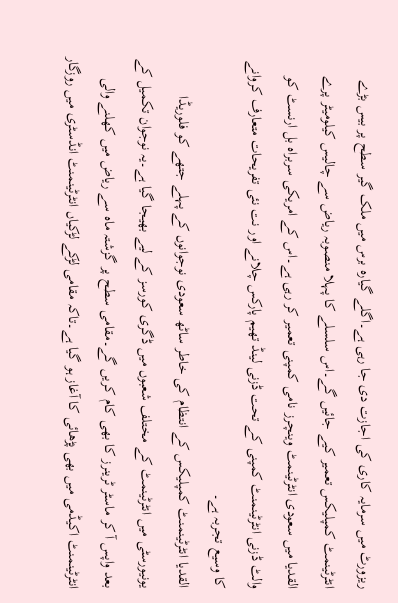ریزورٹ میں سرمایہ کاری کی اجازت دی جا رہی ہے۔اگلے گیارہ برس میں ملک گیر سطح پر بیس بڑے انٹرٹینمٹ کمپلیکس تعمیر کیے جائیں گے۔اس سلسلے کا پہلا منصوبہ ریاض سے چالیس کیلومیٹر پرے القدیا میں سعودی انٹرٹینمٹ وینچرز نامی کمپنی تعمیر کر رہی ہے۔اس کے امریکی سربراہ بل ارنسٹ کو والٹ ڈزنی انٹرٹینمنٹ کمپنی کے تحت ڈزنی لینڈ تھیم پارکس چلانے اور نت نئی تفریحات متعارف کروانے کا وسیع تجربہ ہے۔
القدیا انٹرٹینمنٹ کمپلیکس کے انتظام کی خاطر ساٹھ سعودی نوجوانوں کے پہلے جتھے کو فلوریڈا یونیورسٹی میں انٹرٹینمٹ کے مختلف شعبوں میں ڈگری کورسز کے لیے بھیجا گیا ہے۔یہ نوجوان تکمیل کے بعد واپس آ کر ماسٹر ٹرینرز کا بھی کام کریں گے۔مقامی سطح پر گزشتہ ماہ سے ریاض میں کھلنے والی انٹرٹینمنٹ اکیڈمی میں بھی پڑھائی کا آغاز ہو گیا ہے۔تاکہ مقامی لڑکے لڑکیاں انٹرٹینمنٹ انڈسٹری میں روزگار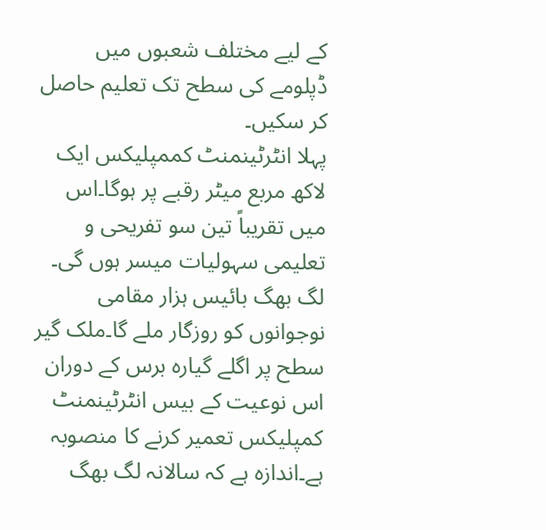کے لیے مختلف شعبوں میں ڈپلومے کی سطح تک تعلیم حاصل کر سکیں۔
پہلا انٹرٹینمنٹ کممپلیکس ایک لاکھ مربع میٹر رقبے پر ہوگا۔اس میں تقریباً تین سو تفریحی و تعلیمی سہولیات میسر ہوں گی۔ لگ بھگ بائیس ہزار مقامی نوجوانوں کو روزگار ملے گا۔ملک گیر سطح پر اگلے گیارہ برس کے دوران اس نوعیت کے بیس انٹرٹینمنٹ کمپلیکس تعمیر کرنے کا منصوبہ ہے۔اندازہ ہے کہ سالانہ لگ بھگ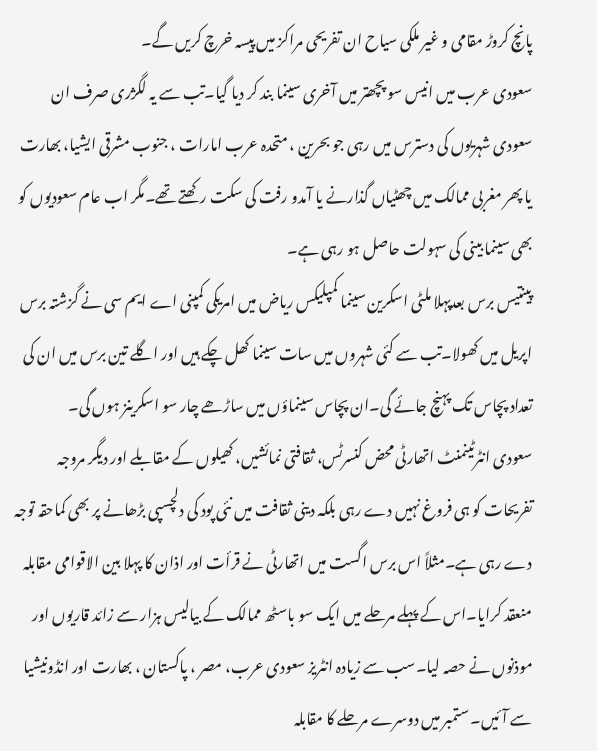پانچ کروڑ مقامی و غیر ملکی سیاح ان تفریحی مراکز میں پیسہ خرچ کریں گے۔
سعودی عرب میں انیس سو پچھتر میں آخری سینما بند کر دیا گیا۔تب سے یہ لگژری صرف ان سعودی شہریوں کی دسترس میں رہی جو بحرین ، متحدہ عرب امارات ، جنوب مشرقی ایشیا، بھارت یا پھر مغربی ممالک میں چھٹیاں گذارنے یا آمدو رفت کی سکت رکھتے تھے۔مگر اب عام سعودیوں کو بھی سینما بینی کی سہولت حاصل ہو رہی ہے۔
پینتیس برس بعدپہلا ملٹی اسکرین سینما کمپلیکس ریاض میں امریکی کمپنی اے ایم سی نے گزشتہ برس اپریل میں کھولا۔تب سے کئی شہروں میں سات سینما کھل چکے ہیں اور اگلے تین برس میں ان کی تعداد پچاس تک پہنچ جائے گی۔ان پچاس سینماؤں میں ساڑھے چار سو اسکرینز ہوں گی۔
سعودی انٹرٹینمنٹ اتھارٹی محض کنسرٹس، ثقافتی نمائشیں، کھیلوں کے مقابلے اور دیگر مروجہ تفریحات کو ہی فروغ نہیں دے رہی بلکہ دینی ثقافت میں نئی پود کی دلچسپی بڑھانے پر بھی کماحقہ توجہ دے رہی ہے۔مثلاً اس برس اگست میں اتھارٹی نے قرأت اور اذان کا پہلا بین الاقوامی مقابلہ منعقد کرایا۔اس کے پہلے مرحلے میں ایک سو باسٹھ ممالک کے بیالیس ہزار سے زائد قاریوں اور موذنوں نے حصہ لیا۔سب سے زیادہ انٹریز سعودی عرب، مصر ، پاکستان ، بھارت اور انڈونیشیا سے آئیں۔ ستمبر میں دوسرے مرحلے کا مقابلہ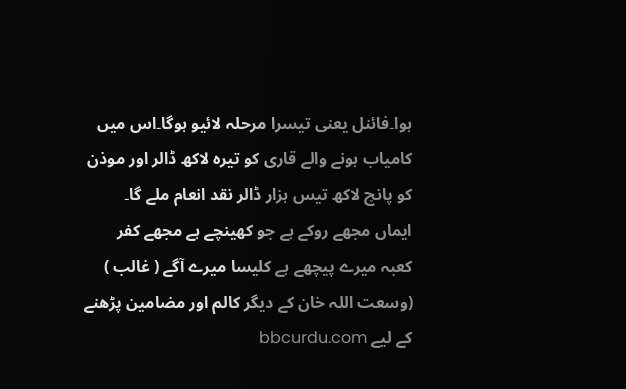ہوا۔فائنل یعنی تیسرا مرحلہ لائیو ہوگا۔اس میں کامیاب ہونے والے قاری کو تیرہ لاکھ ڈالر اور موذن کو پانچ لاکھ تیس ہزار ڈالر نقد انعام ملے گا۔
ایماں مجھے روکے ہے جو کھینچے ہے مجھے کفر
کعبہ میرے پیچھے ہے کلیسا میرے آگے ( غالب )
(وسعت اللہ خان کے دیگر کالم اور مضامین پڑھنے کے لیے bbcurdu.com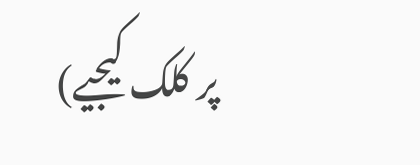پر کلک کیجیے)